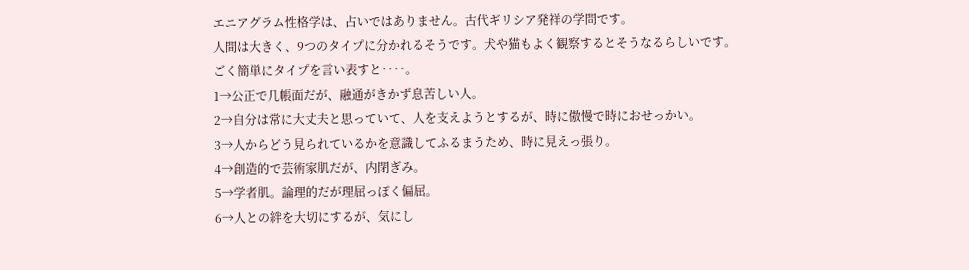エニアグラム性格学は、占いではありません。古代ギリシア発祥の学問です。
人間は大きく、9つのタイプに分かれるそうです。犬や猫もよく観察するとそうなるらしいです。
ごく簡単にタイプを言い表すと‥‥。
1→公正で几帳面だが、融通がきかず息苦しい人。
2→自分は常に大丈夫と思っていて、人を支えようとするが、時に傲慢で時におせっかい。
3→人からどう見られているかを意識してふるまうため、時に見えっ張り。
4→創造的で芸術家肌だが、内閉ぎみ。
5→学者肌。論理的だが理屈っぽく偏屈。
6→人との絆を大切にするが、気にし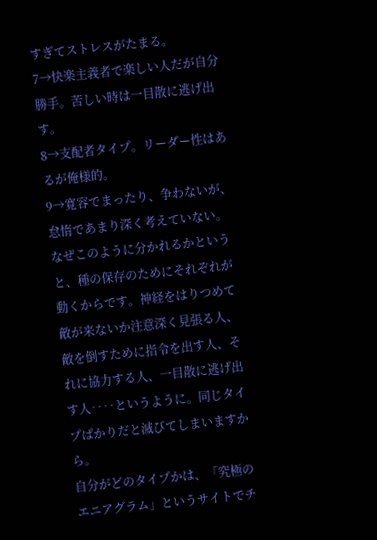すぎてストレスがたまる。
7→快楽主義者で楽しい人だが自分勝手。苦しい時は一目散に逃げ出す。
8→支配者タイプ。リーダー性はあるが俺様的。
9→寛容でまったり、争わないが、怠惰であまり深く考えていない。
なぜこのように分かれるかというと、種の保存のためにそれぞれが動くからです。神経をはりつめて敵が来ないか注意深く見張る人、敵を倒すために指令を出す人、それに協力する人、一目散に逃げ出す人‥‥というように。同じタイプばかりだと滅びてしまいますから。
自分がどのタイプかは、「究極のエニアグラム」というサイトでチ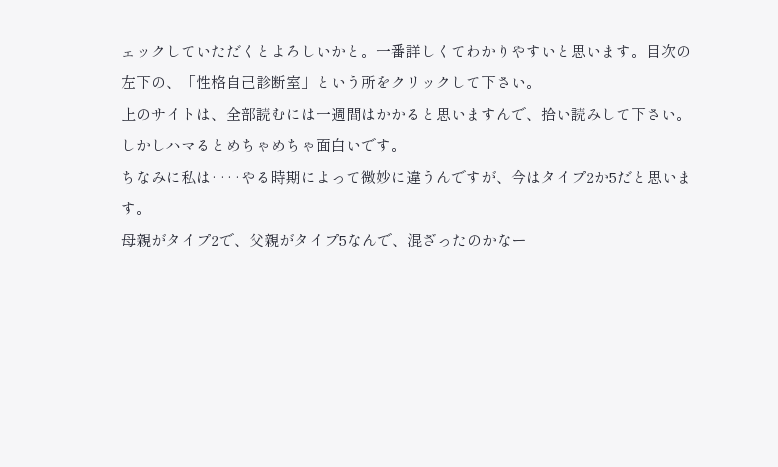ェックしていただくとよろしいかと。一番詳しくてわかりやすいと思います。目次の左下の、「性格自己診断室」という所をクリックして下さい。
上のサイトは、全部読むには一週間はかかると思いますんで、拾い読みして下さい。しかしハマるとめちゃめちゃ面白いです。
ちなみに私は‥‥やる時期によって微妙に違うんですが、今はタイプ2か5だと思います。
母親がタイプ2で、父親がタイプ5なんで、混ざったのかなー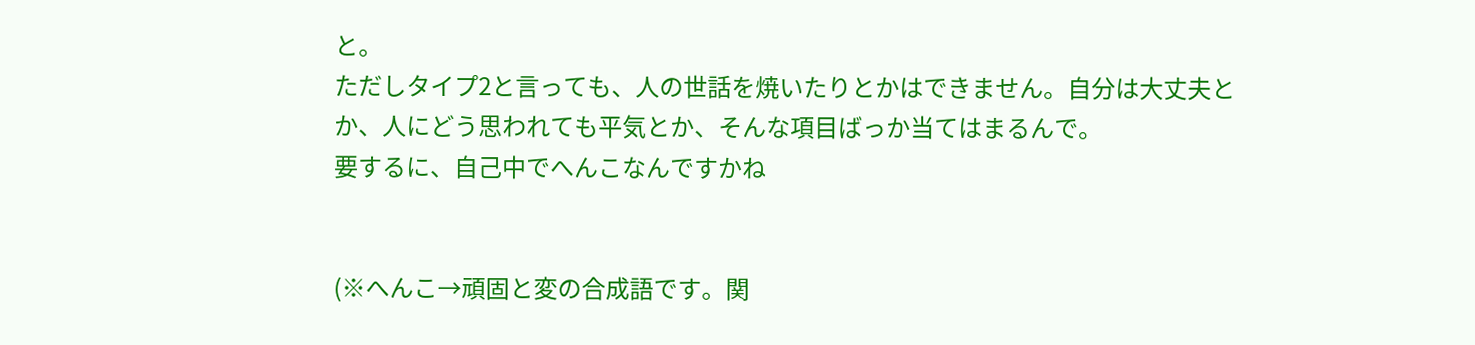と。
ただしタイプ2と言っても、人の世話を焼いたりとかはできません。自分は大丈夫とか、人にどう思われても平気とか、そんな項目ばっか当てはまるんで。
要するに、自己中でへんこなんですかね


(※へんこ→頑固と変の合成語です。関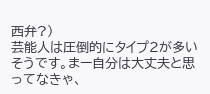西弁?)
芸能人は圧倒的にタイプ2が多いそうです。まー自分は大丈夫と思ってなきゃ、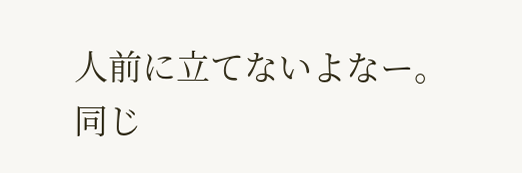人前に立てないよなー。
同じ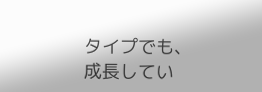タイプでも、成長してい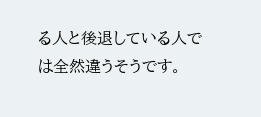る人と後退している人では全然違うそうです。